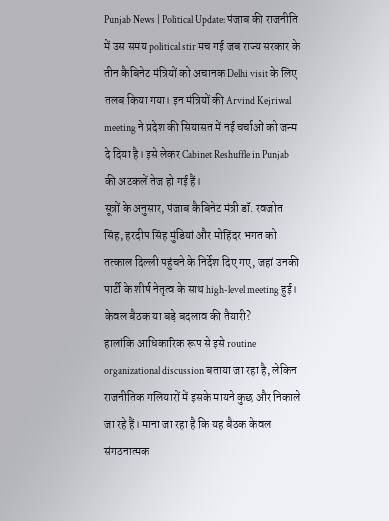Punjab News | Political Update: पंजाब की राजनीति में उस समय political stir मच गई जब राज्य सरकार के तीन कैबिनेट मंत्रियों को अचानक Delhi visit के लिए तलब किया गया। इन मंत्रियों की Arvind Kejriwal meeting ने प्रदेश की सियासत में नई चर्चाओं को जन्म दे दिया है। इसे लेकर Cabinet Reshuffle in Punjab की अटकलें तेज हो गई हैं।
सूत्रों के अनुसार, पंजाब कैबिनेट मंत्री डॉ. रवजोत सिंह, हरदीप सिंह मुंडियां और मोहिंदर भगत को तत्काल दिल्ली पहुंचने के निर्देश दिए गए, जहां उनकी पार्टी के शीर्ष नेतृत्व के साथ high-level meeting हुई।
केवल बैठक या बड़े बदलाव की तैयारी?
हालांकि आधिकारिक रूप से इसे routine organizational discussion बताया जा रहा है, लेकिन राजनीतिक गलियारों में इसके मायने कुछ और निकाले जा रहे हैं। माना जा रहा है कि यह बैठक केवल संगठनात्मक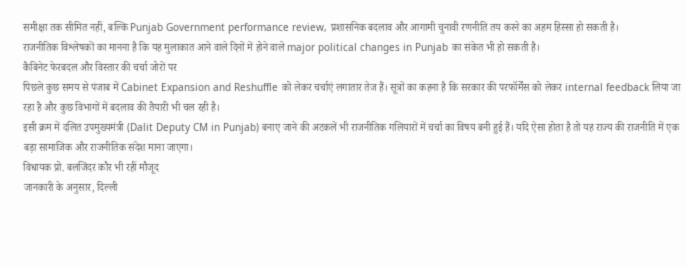समीक्षा तक सीमित नहीं, बल्कि Punjab Government performance review, प्रशासनिक बदलाव और आगामी चुनावी रणनीति तय करने का अहम हिस्सा हो सकती है।
राजनीतिक विश्लेषकों का मानना है कि यह मुलाकात आने वाले दिनों में होने वाले major political changes in Punjab का संकेत भी हो सकती है।
कैबिनेट फेरबदल और विस्तार की चर्चा जोरों पर
पिछले कुछ समय से पंजाब में Cabinet Expansion and Reshuffle को लेकर चर्चाएं लगातार तेज हैं। सूत्रों का कहना है कि सरकार की परफॉर्मेंस को लेकर internal feedback लिया जा रहा है और कुछ विभागों में बदलाव की तैयारी भी चल रही है।
इसी क्रम में दलित उपमुख्यमंत्री (Dalit Deputy CM in Punjab) बनाए जाने की अटकलें भी राजनीतिक गलियारों में चर्चा का विषय बनी हुई हैं। यदि ऐसा होता है तो यह राज्य की राजनीति में एक बड़ा सामाजिक और राजनीतिक संदेश माना जाएगा।
विधायक प्रो. बलजिंदर कौर भी रहीं मौजूद
जानकारी के अनुसार, दिल्ली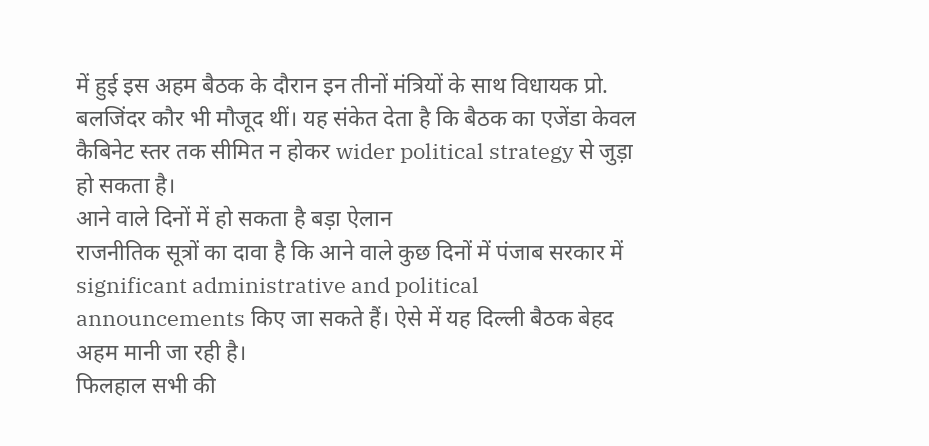में हुई इस अहम बैठक के दौरान इन तीनों मंत्रियों के साथ विधायक प्रो. बलजिंदर कौर भी मौजूद थीं। यह संकेत देता है कि बैठक का एजेंडा केवल कैबिनेट स्तर तक सीमित न होकर wider political strategy से जुड़ा हो सकता है।
आने वाले दिनों में हो सकता है बड़ा ऐलान
राजनीतिक सूत्रों का दावा है कि आने वाले कुछ दिनों में पंजाब सरकार में significant administrative and political announcements किए जा सकते हैं। ऐसे में यह दिल्ली बैठक बेहद अहम मानी जा रही है।
फिलहाल सभी की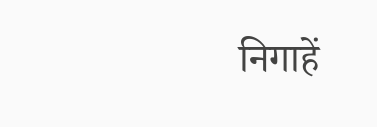निगाहें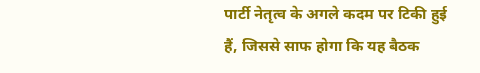पार्टी नेतृत्व के अगले कदम पर टिकी हुई हैं, जिससे साफ होगा कि यह बैठक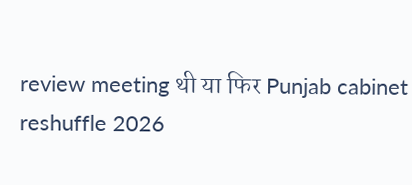review meeting थी या फिर Punjab cabinet reshuffle 2026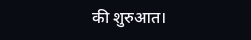की शुरुआत।